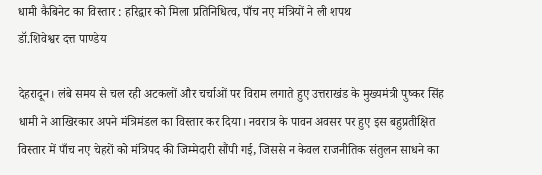धामी कैबिनेट का विस्तार : हरिद्वार को मिला प्रतिनिधित्व, पाँच नए मंत्रियों ने ली शपथ
डॉ.शिवेश्वर दत्त पाण्डेय

देहरादून। लंबे समय से चल रही अटकलों और चर्चाओं पर विराम लगाते हुए उत्तराखंड के मुख्यमंत्री पुष्कर सिंह धामी ने आखिरकार अपने मंत्रिमंडल का विस्तार कर दिया। नवरात्र के पावन अवसर पर हुए इस बहुप्रतीक्षित विस्तार में पाँच नए चेहरों को मंत्रिपद की जिम्मेदारी सौंपी गई, जिससे न केवल राजनीतिक संतुलन साधने का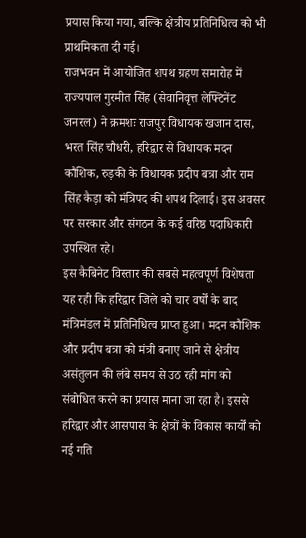प्रयास किया गया, बल्कि क्षेत्रीय प्रतिनिधित्व को भी प्राथमिकता दी गई।
राजभवन में आयोजित शपथ ग्रहण समारोह में राज्यपाल गुरमीत सिंह (सेवानिवृत्त लेफ्टिनेंट जनरल) ने क्रमशः राजपुर विधायक खजान दास, भरत सिंह चौधरी, हरिद्वार से विधायक मदन कौशिक, रुड़की के विधायक प्रदीप बत्रा और राम सिंह कैड़ा को मंत्रिपद की शपथ दिलाई। इस अवसर पर सरकार और संगठन के कई वरिष्ठ पदाधिकारी उपस्थित रहे।
इस कैबिनेट विस्तार की सबसे महत्वपूर्ण विशेषता यह रही कि हरिद्वार जिले को चार वर्षों के बाद मंत्रिमंडल में प्रतिनिधित्व प्राप्त हुआ। मदन कौशिक और प्रदीप बत्रा को मंत्री बनाए जाने से क्षेत्रीय असंतुलन की लंबे समय से उठ रही मांग को संबोधित करने का प्रयास माना जा रहा है। इससे हरिद्वार और आसपास के क्षेत्रों के विकास कार्यों को नई गति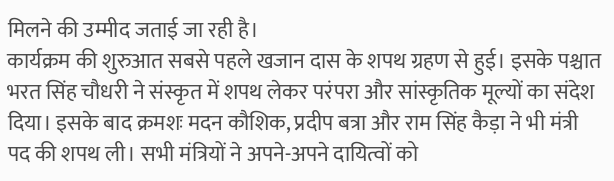मिलने की उम्मीद जताई जा रही है।
कार्यक्रम की शुरुआत सबसे पहले खजान दास के शपथ ग्रहण से हुई। इसके पश्चात भरत सिंह चौधरी ने संस्कृत में शपथ लेकर परंपरा और सांस्कृतिक मूल्यों का संदेश दिया। इसके बाद क्रमशः मदन कौशिक, प्रदीप बत्रा और राम सिंह कैड़ा ने भी मंत्री पद की शपथ ली। सभी मंत्रियों ने अपने-अपने दायित्वों को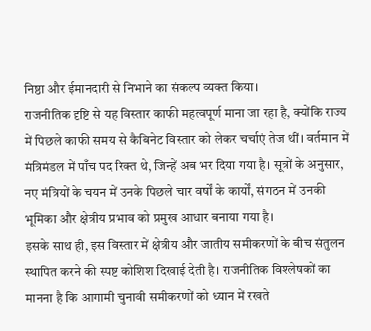निष्ठा और ईमानदारी से निभाने का संकल्प व्यक्त किया।
राजनीतिक दृष्टि से यह विस्तार काफी महत्वपूर्ण माना जा रहा है, क्योंकि राज्य में पिछले काफी समय से कैबिनेट विस्तार को लेकर चर्चाएं तेज थीं। वर्तमान में मंत्रिमंडल में पाँच पद रिक्त थे, जिन्हें अब भर दिया गया है। सूत्रों के अनुसार, नए मंत्रियों के चयन में उनके पिछले चार वर्षों के कार्यों, संगठन में उनकी भूमिका और क्षेत्रीय प्रभाव को प्रमुख आधार बनाया गया है।
इसके साथ ही, इस विस्तार में क्षेत्रीय और जातीय समीकरणों के बीच संतुलन स्थापित करने की स्पष्ट कोशिश दिखाई देती है। राजनीतिक विश्लेषकों का मानना है कि आगामी चुनावी समीकरणों को ध्यान में रखते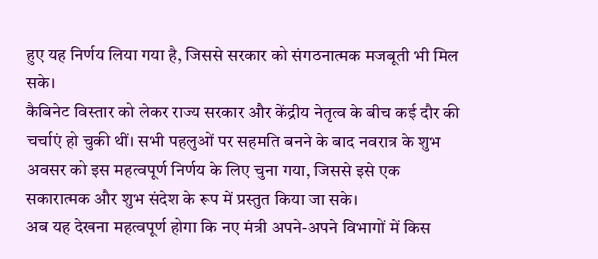हुए यह निर्णय लिया गया है, जिससे सरकार को संगठनात्मक मजबूती भी मिल सके।
कैबिनेट विस्तार को लेकर राज्य सरकार और केंद्रीय नेतृत्व के बीच कई दौर की चर्चाएं हो चुकी थीं। सभी पहलुओं पर सहमति बनने के बाद नवरात्र के शुभ अवसर को इस महत्वपूर्ण निर्णय के लिए चुना गया, जिससे इसे एक सकारात्मक और शुभ संदेश के रूप में प्रस्तुत किया जा सके।
अब यह देखना महत्वपूर्ण होगा कि नए मंत्री अपने-अपने विभागों में किस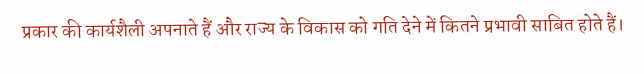प्रकार की कार्यशैली अपनाते हैं और राज्य के विकास को गति देने में कितने प्रभावी साबित होते हैं।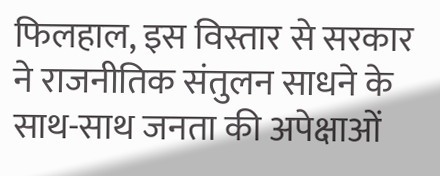फिलहाल, इस विस्तार से सरकार ने राजनीतिक संतुलन साधने के साथ-साथ जनता की अपेक्षाओं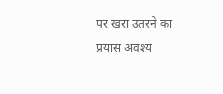पर खरा उतरने का प्रयास अवश्य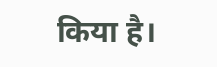किया है।